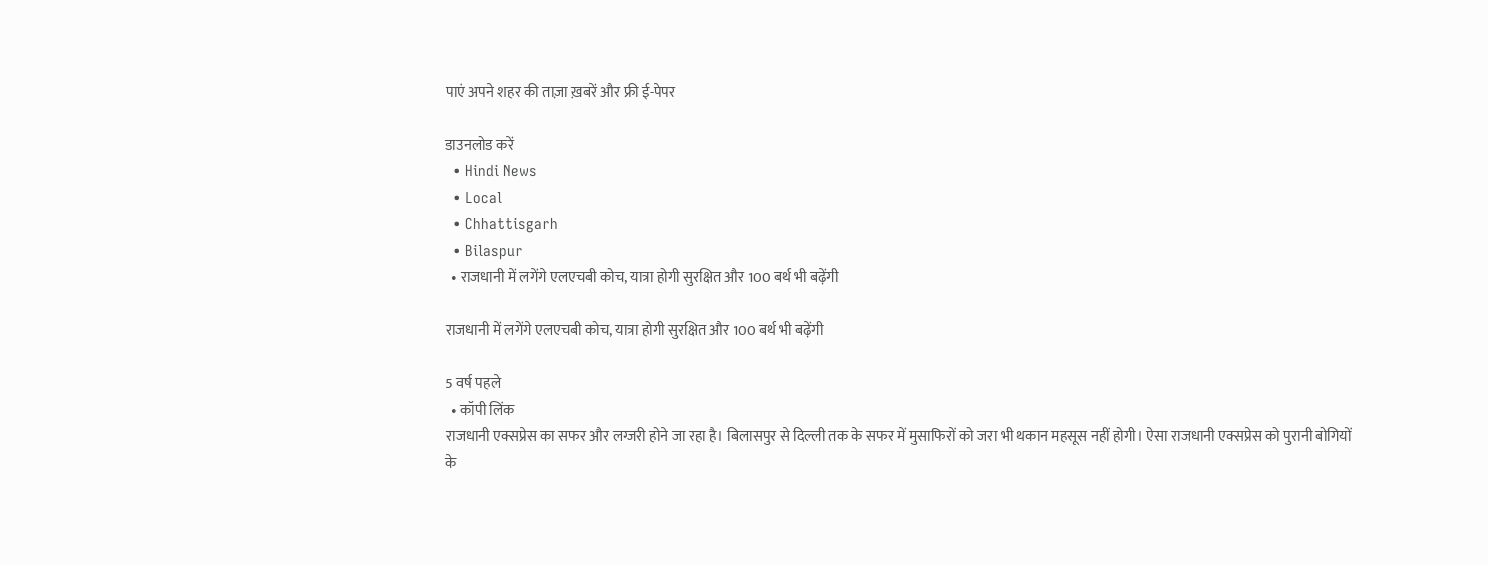पाएं अपने शहर की ताज़ा ख़बरें और फ्री ई-पेपर

डाउनलोड करें
  • Hindi News
  • Local
  • Chhattisgarh
  • Bilaspur
  • राजधानी में लगेंगे एलएचबी कोच, यात्रा होगी सुरक्षित और 100 बर्थ भी बढ़ेंगी

राजधानी में लगेंगे एलएचबी कोच, यात्रा होगी सुरक्षित और 100 बर्थ भी बढ़ेंगी

5 वर्ष पहले
  • कॉपी लिंक
राजधानी एक्सप्रेस का सफर और लग्जरी होने जा रहा है। बिलासपुर से दिल्ली तक के सफर में मुसाफिरों को जरा भी थकान महसूस नहीं होगी। ऐसा राजधानी एक्सप्रेस को पुरानी बोगियों के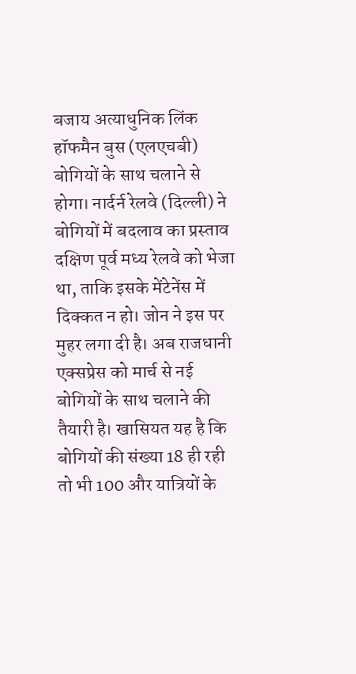बजाय अत्याधुनिक लिंक हॉफमैन बुस (एलएचबी) बोगियों के साथ चलाने से होगा। नार्दर्न रेलवे (दिल्ली) ने बोगियों में बदलाव का प्रस्ताव दक्षिण पूर्व मध्य रेलवे को भेजा था, ताकि इसके मेंटेनेंस में दिक्कत न हो। जोन ने इस पर मुहर लगा दी है। अब राजधानी एक्सप्रेस को मार्च से नई बोगियों के साथ चलाने की तैयारी है। खासियत यह है कि बोगियों की संख्या 18 ही रही तो भी 100 और यात्रियों के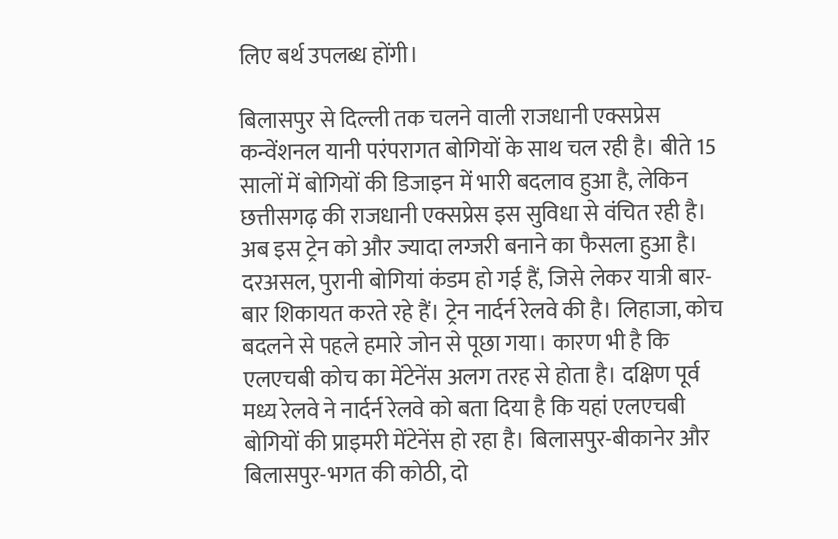लिए बर्थ उपलब्ध होंगी।

बिलासपुर से दिल्ली तक चलने वाली राजधानी एक्सप्रेस कन्वेंशनल यानी परंपरागत बोगियों के साथ चल रही है। बीते 15 सालों में बोगियों की डिजाइन में भारी बदलाव हुआ है, लेकिन छत्तीसगढ़ की राजधानी एक्सप्रेस इस सुविधा से वंचित रही है। अब इस ट्रेन को और ज्यादा लग्जरी बनाने का फैसला हुआ है। दरअसल, पुरानी बोगियां कंडम हो गई हैं, जिसे लेकर यात्री बार-बार शिकायत करते रहे हैं। ट्रेन नार्दर्न रेलवे की है। लिहाजा, कोच बदलने से पहले हमारे जोन से पूछा गया। कारण भी है कि एलएचबी कोच का मेंटेनेंस अलग तरह से होता है। दक्षिण पूर्व मध्य रेलवे ने नार्दर्न रेलवे को बता दिया है कि यहां एलएचबी बोगियों की प्राइमरी मेंटेनेंस हो रहा है। बिलासपुर-बीकानेर और बिलासपुर-भगत की कोठी, दो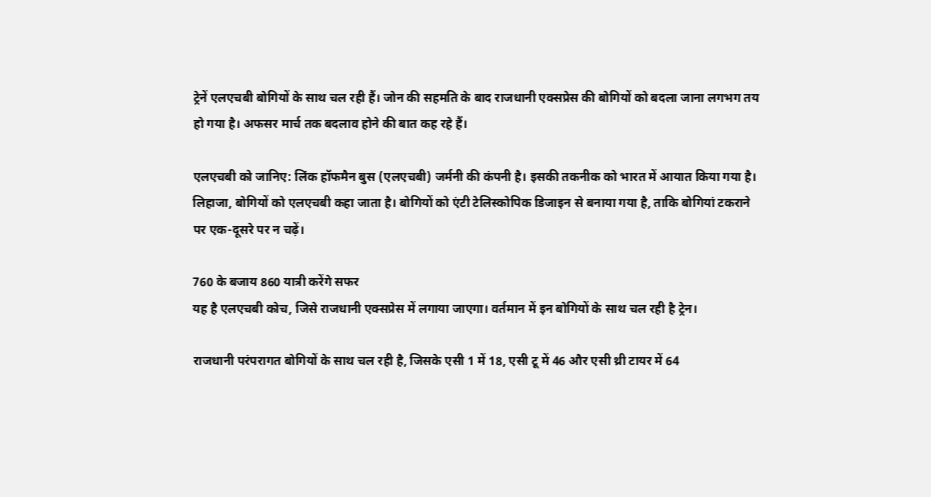ट्रेनें एलएचबी बोगियों के साथ चल रही हैं। जोन की सहमति के बाद राजधानी एक्सप्रेस की बोगियों को बदला जाना लगभग तय हो गया है। अफसर मार्च तक बदलाव होने की बात कह रहे हैं।

एलएचबी को जानिए: लिंक हॉफमैन बुस (एलएचबी) जर्मनी की कंपनी है। इसकी तकनीक को भारत में आयात किया गया है। लिहाजा, बोगियों को एलएचबी कहा जाता है। बोगियों को एंटी टेलिस्कोपिक डिजाइन से बनाया गया है, ताकि बोगियां टकराने पर एक-दूसरे पर न चढ़ें।

760 के बजाय 860 यात्री करेंगे सफर
यह है एलएचबी कोच, जिसे राजधानी एक्सप्रेस में लगाया जाएगा। वर्तमान में इन बोगियों के साथ चल रही है ट्रेन।

राजधानी परंपरागत बोगियों के साथ चल रही है, जिसके एसी 1 में 18, एसी टू में 46 और एसी थ्री टायर में 64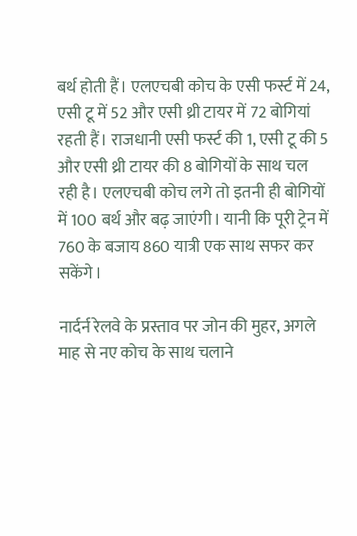बर्थ होती हैं। एलएचबी कोच के एसी फर्स्ट में 24, एसी टू में 52 और एसी थ्री टायर में 72 बोगियां रहती हैं। राजधानी एसी फर्स्ट की 1, एसी टू की 5 और एसी थ्री टायर की 8 बोगियों के साथ चल रही है। एलएचबी कोच लगे तो इतनी ही बोगियों में 100 बर्थ और बढ़ जाएंगी। यानी कि पूरी ट्रेन में 760 के बजाय 860 यात्री एक साथ सफर कर सकेंगे।

नार्दर्न रेलवे के प्रस्ताव पर जोन की मुहर, अगले माह से नए कोच के साथ चलाने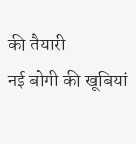की तैयारी
नई बोगी की खूबियां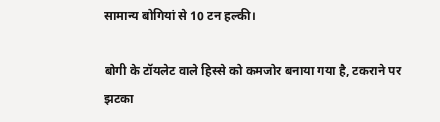सामान्य बोगियां से 10 टन हल्की।

बोगी के टॉयलेट वाले हिस्से को कमजोर बनाया गया है, टकराने पर झटका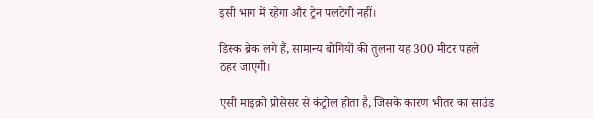इसी भाग में रहेगा और ट्रेन पलटेगी नहीं।

डिस्क ब्रेक लगे हैं, सामान्य बोगियों की तुलना यह 300 मीटर पहले ठहर जाएगी।

एसी माइक्रो प्रोसेसर से कंट्रोल होता है, जिसके कारण भीतर का साउंड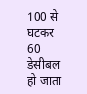100 से घटकर 60 डेसीबल हो जाता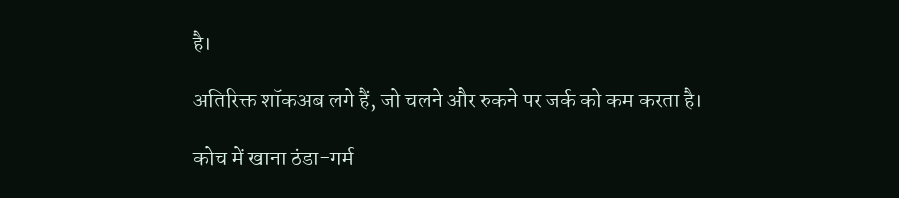है।

अतिरिक्त शॉकअब लगे हैं, जो चलने और रुकने पर जर्क को कम करता है।

कोच में खाना ठंडा-गर्म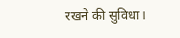रखने की सुविधा।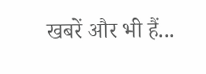खबरें और भी हैं...